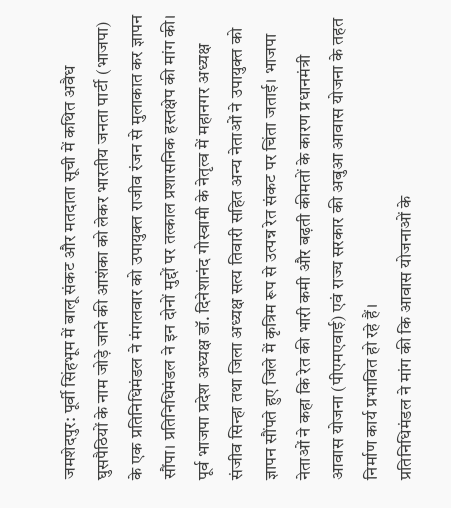जमशेदपुर: पूर्वी सिंहभूम में बालू संकट और मतदाता सूची में कथित अवैध घुसपैठियों के नाम जोड़े जाने की आशंका को लेकर भारतीय जनता पार्टी (भाजपा) के एक प्रतिनिधिमंडल ने मंगलवार को उपायुक्त राजीव रंजन से मुलाकात कर ज्ञापन सौंपा। प्रतिनिधिमंडल ने इन दोनों मुद्दों पर तत्काल प्रशासनिक हस्तक्षेप की मांग की।
पूर्व भाजपा प्रदेश अध्यक्ष डॉ. दिनेशानंद गोस्वामी के नेतृत्व में महानगर अध्यक्ष संजीव सिन्हा तथा जिला अध्यक्ष सत्य तिवारी सहित अन्य नेताओं ने उपायुक्त को ज्ञापन सौंपते हुए जिले में कृत्रिम रूप से उत्पन्न रेत संकट पर चिंता जताई। भाजपा नेताओं ने कहा कि रेत की भारी कमी और बढ़ती कीमतों के कारण प्रधानमंत्री आवास योजना (पीएमएवाई) एवं राज्य सरकार की अबुआ आवास योजना के तहत निर्माण कार्य प्रभावित हो रहे हैं।
प्रतिनिधिमंडल ने मांग की कि आवास योजनाओं के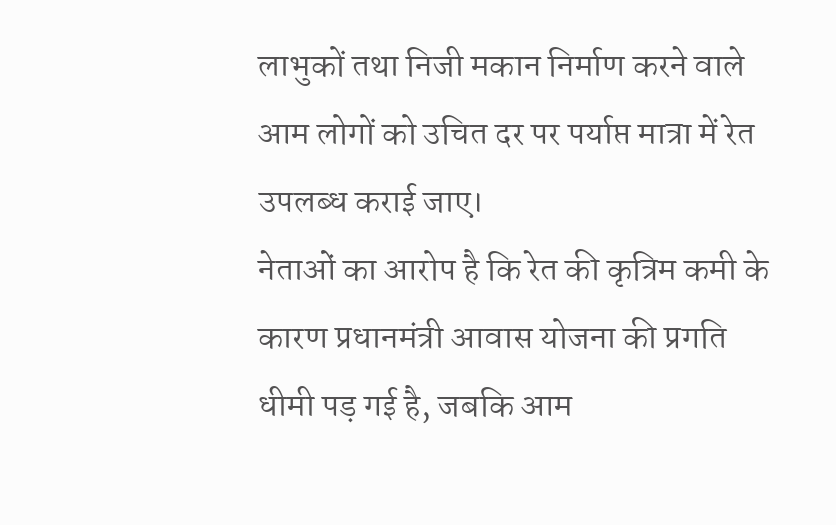लाभुकों तथा निजी मकान निर्माण करने वाले आम लोगों को उचित दर पर पर्याप्त मात्रा में रेत उपलब्ध कराई जाए।
नेताओं का आरोप है कि रेत की कृत्रिम कमी के कारण प्रधानमंत्री आवास योजना की प्रगति धीमी पड़ गई है, जबकि आम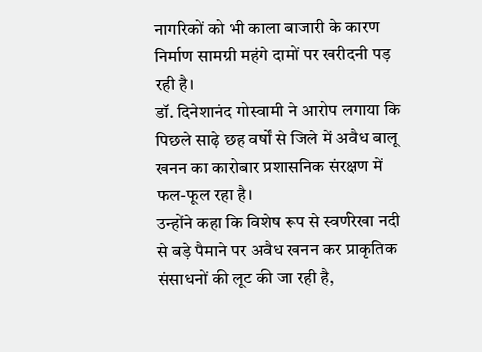नागरिकों को भी काला बाजारी के कारण निर्माण सामग्री महंगे दामों पर खरीदनी पड़ रही है।
डॉ. दिनेशानंद गोस्वामी ने आरोप लगाया कि पिछले साढ़े छह वर्षों से जिले में अवैध बालू खनन का कारोबार प्रशासनिक संरक्षण में फल-फूल रहा है।
उन्होंने कहा कि विशेष रूप से स्वर्णरेखा नदी से बड़े पैमाने पर अवैध खनन कर प्राकृतिक संसाधनों की लूट की जा रही है,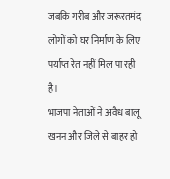जबकि गरीब और जरूरतमंद लोगों को घर निर्माण के लिए पर्याप्त रेत नहीं मिल पा रही है।
भाजपा नेताओं ने अवैध बालू खनन और जिले से बाहर हो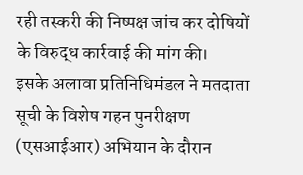रही तस्करी की निष्पक्ष जांच कर दोषियों के विरुद्ध कार्रवाई की मांग की।
इसके अलावा प्रतिनिधिमंडल ने मतदाता सूची के विशेष गहन पुनरीक्षण (एसआईआर) अभियान के दौरान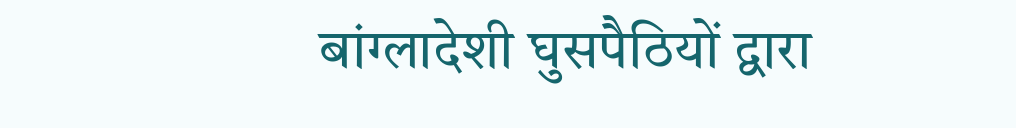बांग्लादेशी घुसपैठियों द्वारा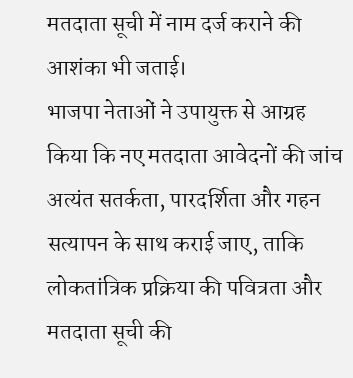मतदाता सूची में नाम दर्ज कराने की आशंका भी जताई।
भाजपा नेताओं ने उपायुक्त से आग्रह किया कि नए मतदाता आवेदनों की जांच अत्यंत सतर्कता, पारदर्शिता और गहन सत्यापन के साथ कराई जाए, ताकि लोकतांत्रिक प्रक्रिया की पवित्रता और मतदाता सूची की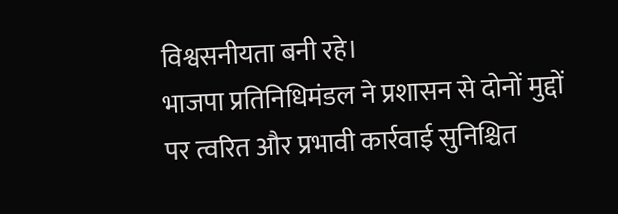विश्वसनीयता बनी रहे।
भाजपा प्रतिनिधिमंडल ने प्रशासन से दोनों मुद्दों पर त्वरित और प्रभावी कार्रवाई सुनिश्चित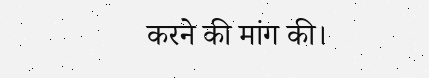करने की मांग की।